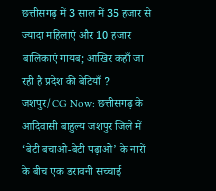छत्तीसगढ़ में 3 साल में 35 हजार से ज्यादा महिलाएं और 10 हजार बालिकाएं गायब; आखिर कहाँ जा रही है प्रदेश की बेटियाँ ?
जशपुर/CG Now: छत्तीसगढ़ के आदिवासी बाहुल्य जशपुर जिले में ‘बेटी बचाओ-बेटी पढ़ाओ’ के नारों के बीच एक डरावनी सच्चाई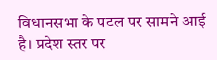विधानसभा के पटल पर सामने आई है। प्रदेश स्तर पर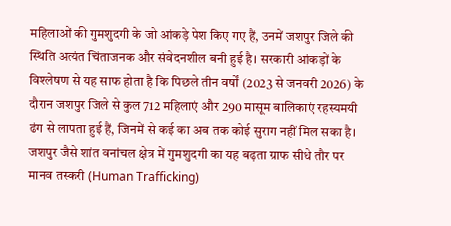महिलाओं की गुमशुदगी के जो आंकड़े पेश किए गए हैं, उनमें जशपुर जिले की स्थिति अत्यंत चिंताजनक और संवेदनशील बनी हुई है। सरकारी आंकड़ों के विश्लेषण से यह साफ होता है कि पिछले तीन वर्षों (2023 से जनवरी 2026) के दौरान जशपुर जिले से कुल 712 महिलाएं और 290 मासूम बालिकाएं रहस्यमयी ढंग से लापता हुई हैं, जिनमें से कई का अब तक कोई सुराग नहीं मिल सका है।
जशपुर जैसे शांत वनांचल क्षेत्र में गुमशुदगी का यह बढ़ता ग्राफ सीधे तौर पर मानव तस्करी (Human Trafficking)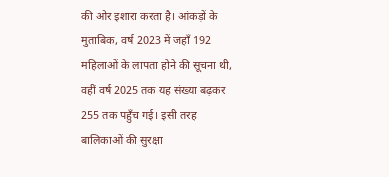की ओर इशारा करता है। आंकड़ों के मुताबिक, वर्ष 2023 में जहाँ 192 महिलाओं के लापता होने की सूचना थी, वहीं वर्ष 2025 तक यह संख्या बढ़कर 255 तक पहुँच गई। इसी तरह बालिकाओं की सुरक्षा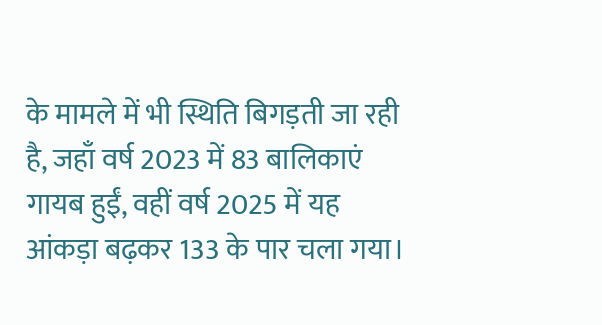के मामले में भी स्थिति बिगड़ती जा रही है, जहाँ वर्ष 2023 में 83 बालिकाएं गायब हुईं, वहीं वर्ष 2025 में यह आंकड़ा बढ़कर 133 के पार चला गया।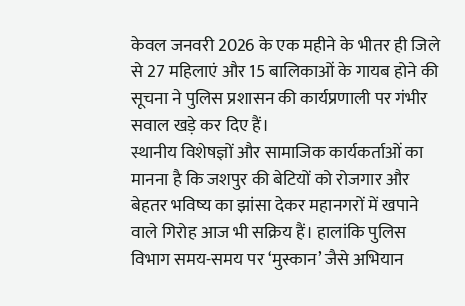केवल जनवरी 2026 के एक महीने के भीतर ही जिले से 27 महिलाएं और 15 बालिकाओं के गायब होने की सूचना ने पुलिस प्रशासन की कार्यप्रणाली पर गंभीर सवाल खड़े कर दिए हैं।
स्थानीय विशेषज्ञों और सामाजिक कार्यकर्ताओं का मानना है कि जशपुर की बेटियों को रोजगार और बेहतर भविष्य का झांसा देकर महानगरों में खपाने वाले गिरोह आज भी सक्रिय हैं। हालांकि पुलिस विभाग समय-समय पर ‘मुस्कान’ जैसे अभियान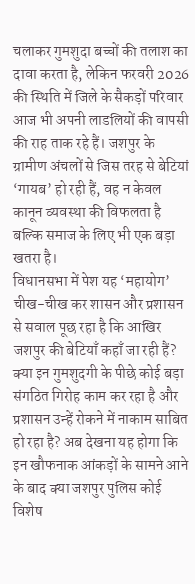चलाकर गुमशुदा बच्चों की तलाश का दावा करता है, लेकिन फरवरी 2026 की स्थिति में जिले के सैकड़ों परिवार आज भी अपनी लाडलियों की वापसी की राह ताक रहे हैं। जशपुर के ग्रामीण अंचलों से जिस तरह से बेटियां ‘गायब’ हो रही हैं, वह न केवल कानून व्यवस्था की विफलता है बल्कि समाज के लिए भी एक बड़ा खतरा है।
विधानसभा में पेश यह ‘महायोग’ चीख-चीख कर शासन और प्रशासन से सवाल पूछ रहा है कि आखिर जशपुर की बेटियाँ कहाँ जा रही हैं? क्या इन गुमशुदगी के पीछे कोई बड़ा संगठित गिरोह काम कर रहा है और प्रशासन उन्हें रोकने में नाकाम साबित हो रहा है? अब देखना यह होगा कि इन खौफनाक आंकड़ों के सामने आने के बाद क्या जशपुर पुलिस कोई विशेष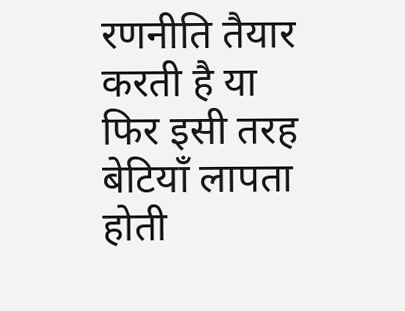रणनीति तैयार करती है या फिर इसी तरह बेटियाँ लापता होती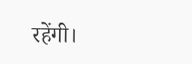रहेंगी।